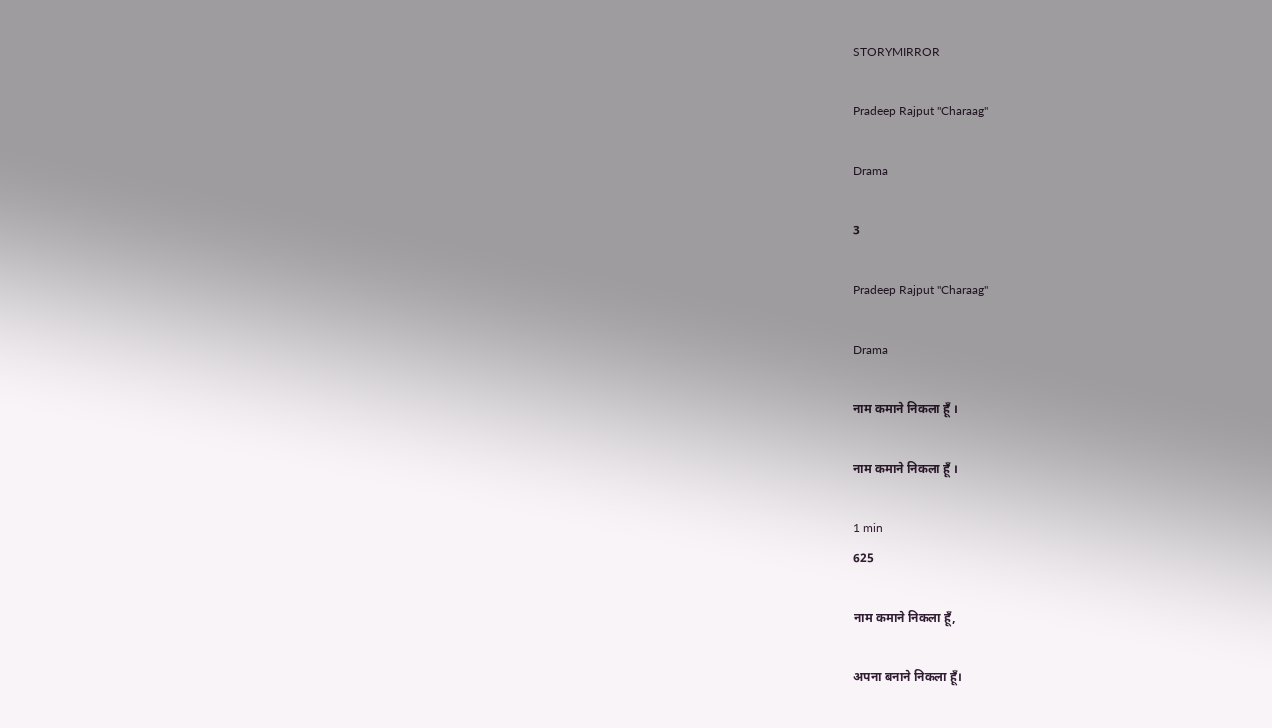STORYMIRROR

Pradeep Rajput "Charaag"

Drama

3

Pradeep Rajput "Charaag"

Drama

नाम कमाने निकला हूँ ।

नाम कमाने निकला हूँ ।

1 min
625

नाम कमाने निकला हूँ,

अपना बनाने निकला हूँ।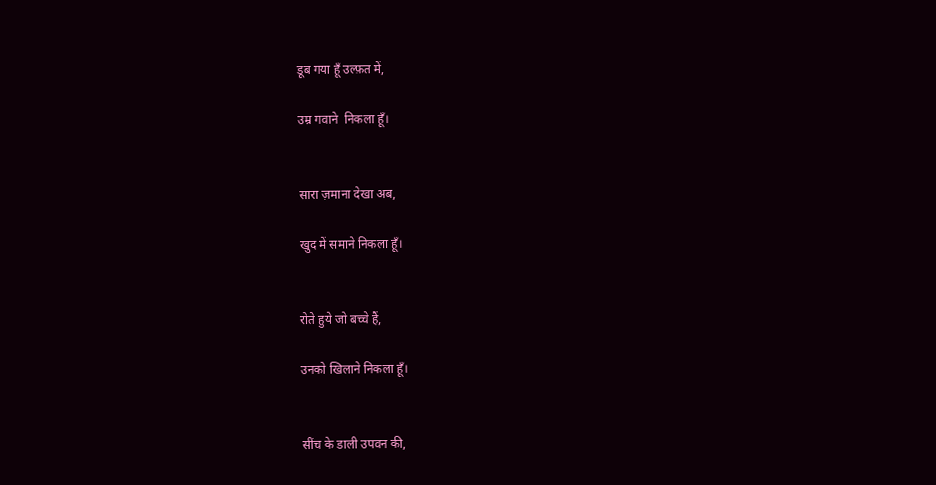डूब गया हूँ उल्फ़त में,

उम्र गवाने  निकला हूँ।


सारा ज़माना देखा अब,

खुद में समाने निकला हूँ।


रोते हुये जो बच्चे हैं,

उनको खिलाने निकला हूँ।


सींच के डाली उपवन की,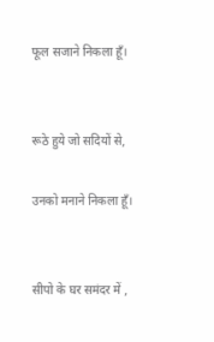फूल सजाने निकला हूँ।


रूठे हुये जो सदियों से,

उनको मनाने निकला हूँ।


सीपो के घर समंदर में ,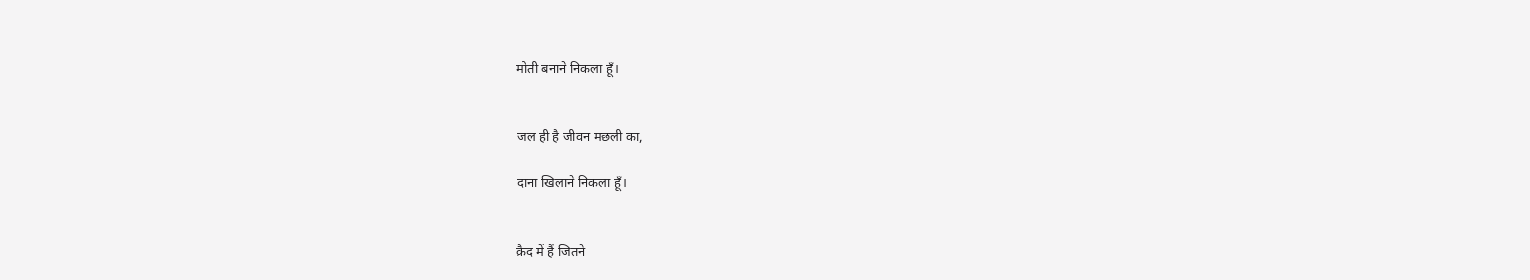मोती बनाने निकला हूँ।


जल ही है जीवन मछली का,

दाना खिलाने निकला हूँ।


क़ैद में हैं जितने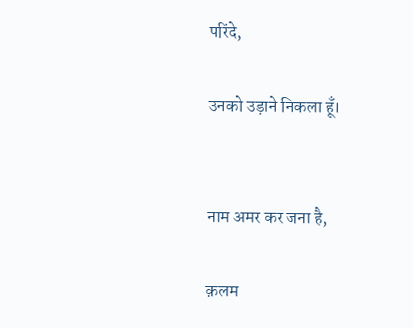परिंदे,

उनको उड़ाने निकला हूँ।


नाम अमर कर जना है,

क़लम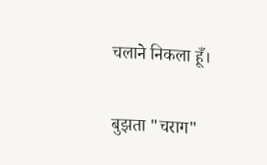चलाने निकला हूँ।


बुझता "चराग"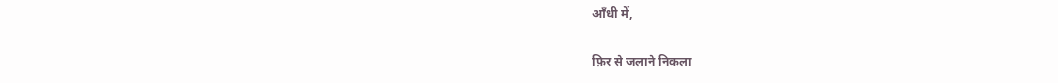आँधी में,

फ़िर से जलाने निकला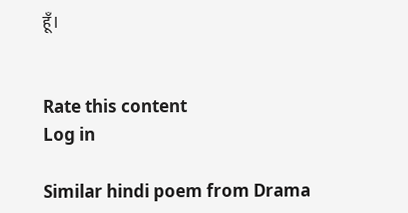हूँ।


Rate this content
Log in

Similar hindi poem from Drama